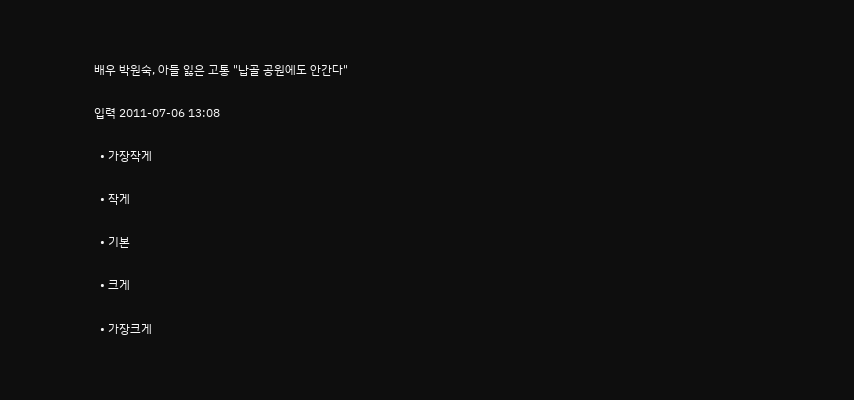배우 박원숙, 아들 잃은 고통 "납골 공원에도 안간다"

입력 2011-07-06 13:08

  • 가장작게

  • 작게

  • 기본

  • 크게

  • 가장크게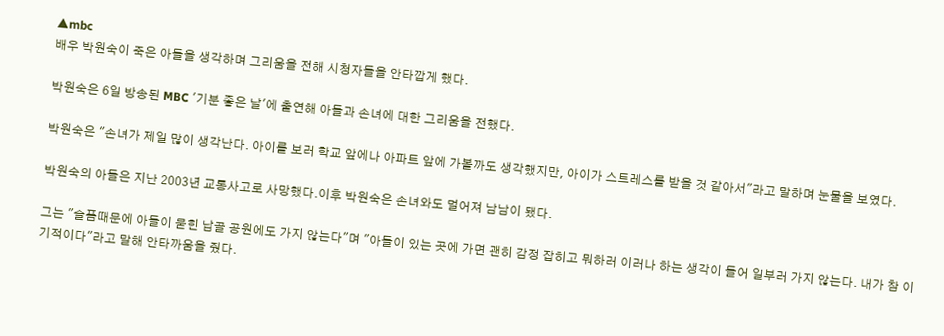▲mbc
배우 박원숙이 죽은 아들을 생각하며 그리움을 전해 시청자들을 안타깝게 했다.

박원숙은 6일 방송된 MBC '기분 좋은 날'에 출연해 아들과 손녀에 대한 그리움을 전했다.

박원숙은 "손녀가 제일 많이 생각난다. 아이를 보러 학교 앞에나 아파트 앞에 가볼까도 생각했지만, 아이가 스트레스를 받을 것 같아서"라고 말하며 눈물을 보였다.

박원숙의 아들은 지난 2003년 교통사고로 사망했다.이후 박원숙은 손녀와도 멀어져 남남이 됐다.

그는 "슬픔때문에 아들이 묻힌 납골 공원에도 가지 않는다"며 "아들이 있는 곳에 가면 괜히 감정 잡히고 뭐하러 이러나 하는 생각이 들어 일부러 가지 않는다. 내가 참 이기적이다"라고 말해 안타까움을 줬다.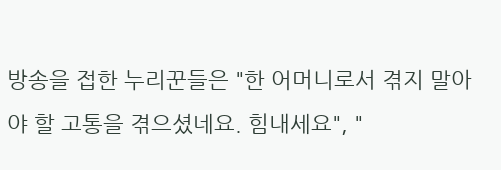방송을 접한 누리꾼들은 "한 어머니로서 겪지 말아야 할 고통을 겪으셨네요. 힘내세요", "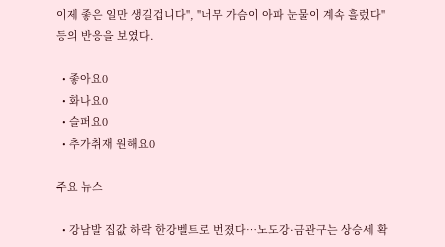이제 좋은 일만 생길겁니다", "너무 가슴이 아파 눈물이 계속 흘렀다" 등의 반응을 보였다.

  • 좋아요0
  • 화나요0
  • 슬퍼요0
  • 추가취재 원해요0

주요 뉴스

  • 강남발 집값 하락 한강벨트로 번졌다⋯노도강·금관구는 상승세 확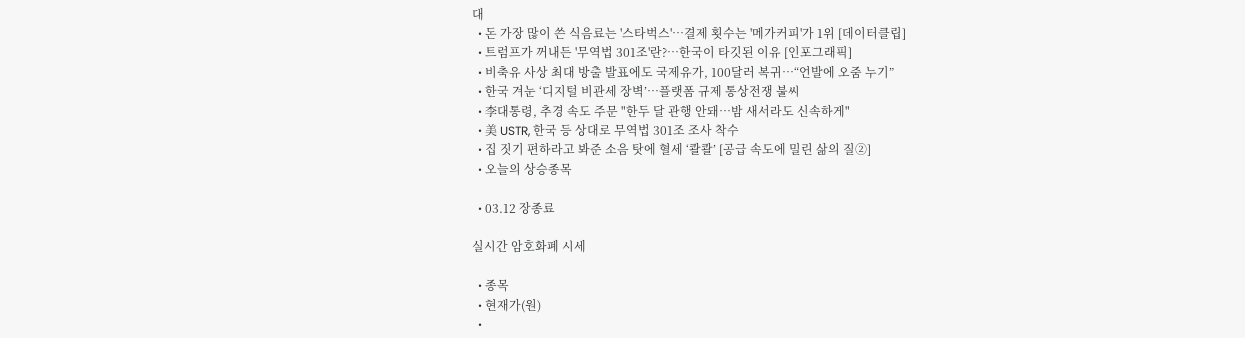대
  • 돈 가장 많이 쓴 식음료는 '스타벅스'…결제 횟수는 '메가커피'가 1위 [데이터클립]
  • 트럼프가 꺼내든 '무역법 301조'란?…한국이 타깃된 이유 [인포그래픽]
  • 비축유 사상 최대 방출 발표에도 국제유가, 100달러 복귀⋯“언발에 오줌 누기”
  • 한국 겨눈 ‘디지털 비관세 장벽’…플랫폼 규제 통상전쟁 불씨
  • 李대통령, 추경 속도 주문 "한두 달 관행 안돼…밤 새서라도 신속하게"
  • 美 USTR, 한국 등 상대로 무역법 301조 조사 착수
  • 집 짓기 편하라고 봐준 소음 탓에 혈세 ‘콸콸’ [공급 속도에 밀린 삶의 질②]
  • 오늘의 상승종목

  • 03.12 장종료

실시간 암호화폐 시세

  • 종목
  • 현재가(원)
  •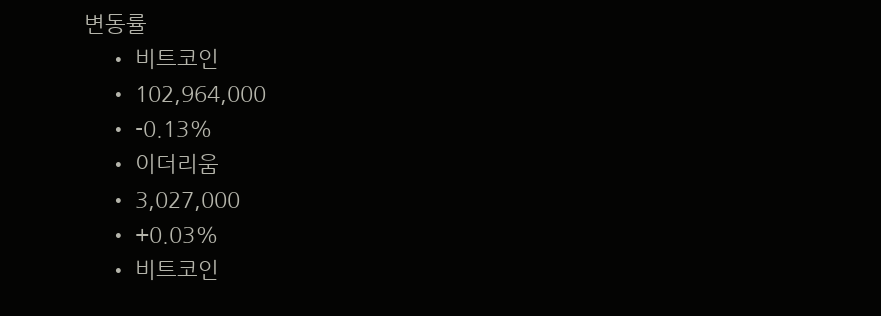변동률
    • 비트코인
    • 102,964,000
    • -0.13%
    • 이더리움
    • 3,027,000
    • +0.03%
    • 비트코인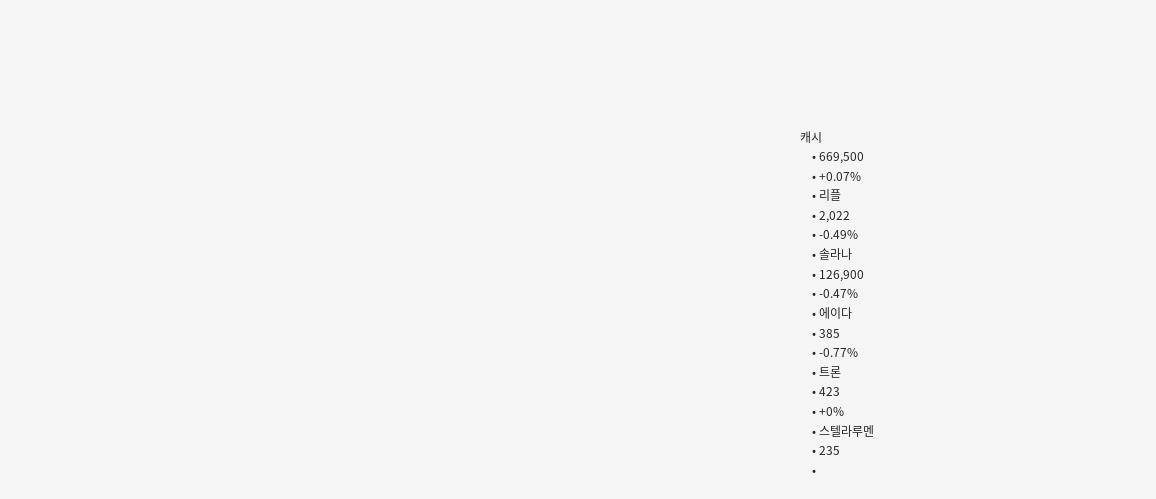캐시
    • 669,500
    • +0.07%
    • 리플
    • 2,022
    • -0.49%
    • 솔라나
    • 126,900
    • -0.47%
    • 에이다
    • 385
    • -0.77%
    • 트론
    • 423
    • +0%
    • 스텔라루멘
    • 235
    •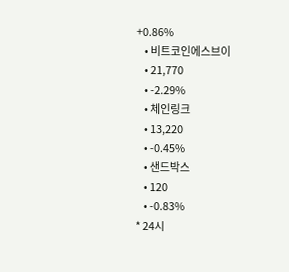+0.86%
    • 비트코인에스브이
    • 21,770
    • -2.29%
    • 체인링크
    • 13,220
    • -0.45%
    • 샌드박스
    • 120
    • -0.83%
* 24시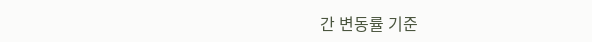간 변동률 기준